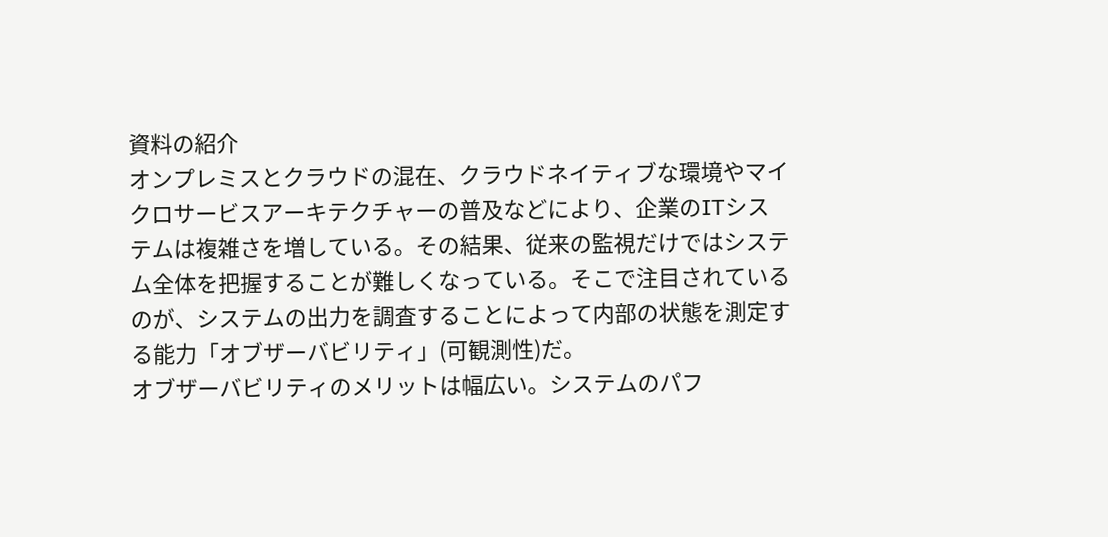資料の紹介
オンプレミスとクラウドの混在、クラウドネイティブな環境やマイクロサービスアーキテクチャーの普及などにより、企業のITシステムは複雑さを増している。その結果、従来の監視だけではシステム全体を把握することが難しくなっている。そこで注目されているのが、システムの出力を調査することによって内部の状態を測定する能力「オブザーバビリティ」(可観測性)だ。
オブザーバビリティのメリットは幅広い。システムのパフ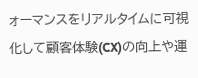ォーマンスをリアルタイムに可視化して顧客体験(CX)の向上や運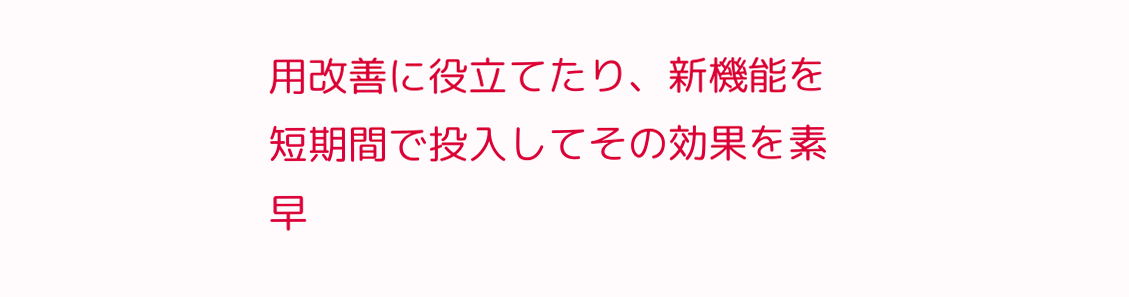用改善に役立てたり、新機能を短期間で投入してその効果を素早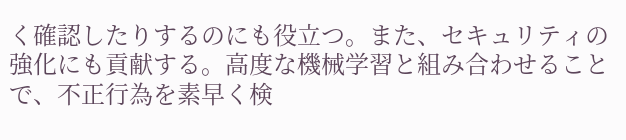く確認したりするのにも役立つ。また、セキュリティの強化にも貢献する。高度な機械学習と組み合わせることで、不正行為を素早く検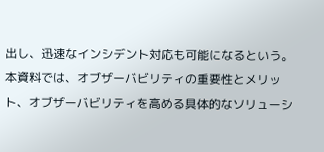出し、迅速なインシデント対応も可能になるという。
本資料では、オブザーバビリティの重要性とメリット、オブザーバビリティを高める具体的なソリューシ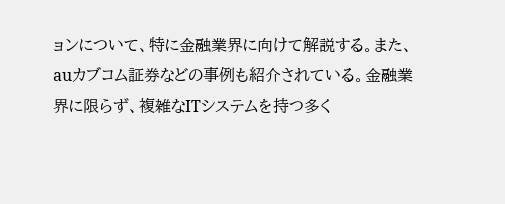ョンについて、特に金融業界に向けて解説する。また、auカブコム証券などの事例も紹介されている。金融業界に限らず、複雑なITシステムを持つ多く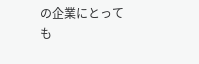の企業にとっても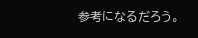参考になるだろう。